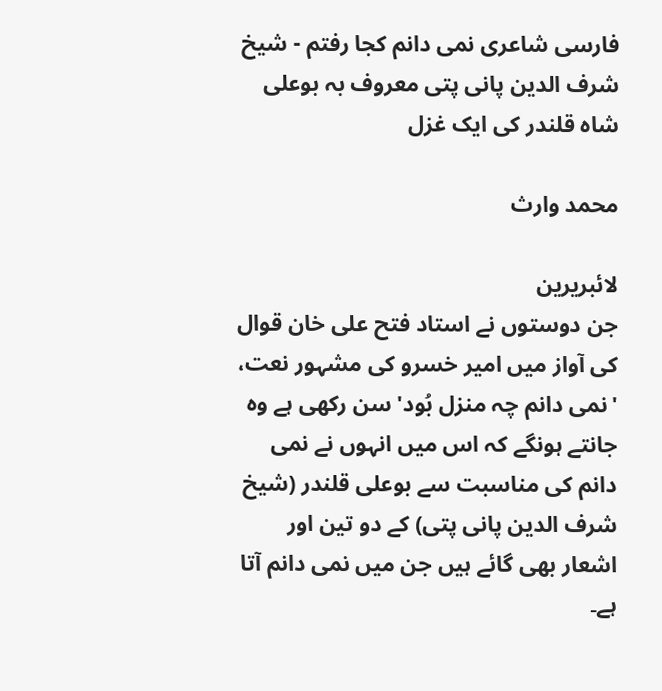فارسی شاعری نمی دانم کجا رفتم - شیخ شرف الدین پانی پتی معروف بہ بوعلی شاہ قلندر کی ایک غزل

محمد وارث

لائبریرین
جن دوستوں نے استاد فتح علی خان قوال کی آواز میں امیر خسرو کی مشہور نعت، 'نمی دانم چہ منزل بُود' سن رکھی ہے وہ جانتے ہونگے کہ اس میں انہوں نے نمی دانم کی مناسبت سے بوعلی قلندر (شیخ شرف الدین پانی پتی) کے دو تین اور اشعار بھی گائے ہیں جن میں نمی دانم آتا ہے۔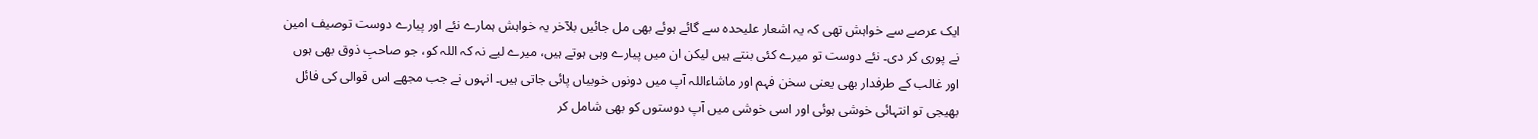ایک عرصے سے خواہش تھی کہ یہ اشعار علیحدہ سے گائے ہوئے بھی مل جائیں بلآخر یہ خواہش ہمارے نئے اور پیارے دوست توصیف امین نے پوری کر دی۔ نئے دوست تو میرے کئی بنتے ہیں لیکن ان میں پیارے وہی ہوتے ہیں، میرے لیے نہ کہ اللہ کو، جو صاحبِ ذوق بھی ہوں اور غالب کے طرفدار بھی یعنی سخن فہم اور ماشاءاللہ آپ میں دونوں خوبیاں پائی جاتی ہیں۔ انہوں نے جب مجھے اس قوالی کی فائل بھیجی تو انتہائی خوشی ہوئی اور اسی خوشی میں آپ دوستوں کو بھی شامل کر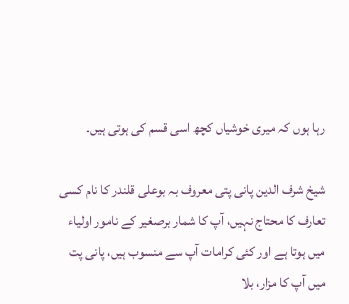رہا ہوں کہ میری خوشیاں کچھ اسی قسم کی ہوتی ہیں۔

شیخ شرف الدین پانی پتی معروف بہ بوعلی قلندر کا نام کسی تعارف کا محتاج نہیں، آپ کا شمار برصغیر کے نامور اولیاء میں ہوتا ہے اور کئی کرامات آپ سے منسوب ہیں، پانی پت میں آپ کا مزار، بلا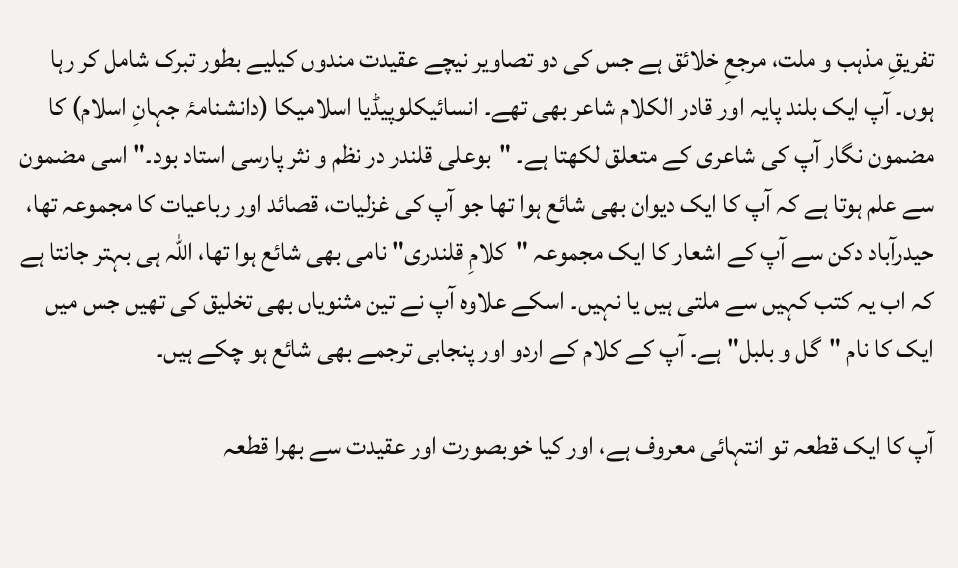تفریقِ مذہب و ملت، مرجعِ خلائق ہے جس کی دو تصاویر نیچے عقیدت مندوں کیلیے بطور تبرک شامل کر رہا ہوں۔ آپ ایک بلند پایہ اور قادر الکلام شاعر بھی تھے۔ انسائیکلوپیڈیا اسلامیکا (دانشنامۂ جہانِ اسلام) کا مضمون نگار آپ کی شاعری کے متعلق لکھتا ہے۔ "بوعلی قلندر در نظم و نثر پارسی استاد بود۔" اسی مضمون سے علم ہوتا ہے کہ آپ کا ایک دیوان بھی شائع ہوا تھا جو آپ کی غزلیات، قصائد اور رباعیات کا مجموعہ تھا، حیدرآباد دکن سے آپ کے اشعار کا ایک مجموعہ "کلامِ قلندری" نامی بھی شائع ہوا تھا، اللہ ہی بہتر جانتا ہے کہ اب یہ کتب کہیں سے ملتی ہیں یا نہیں۔ اسکے علاوہ آپ نے تین مثنویاں بھی تخلیق کی تھیں جس میں ایک کا نام "گل و بلبل" ہے۔ آپ کے کلام کے اردو اور پنجابی ترجمے بھی شائع ہو چکے ہیں۔

آپ کا ایک قطعہ تو انتہائی معروف ہے، اور کیا خوبصورت اور عقیدت سے بھرا قطعہ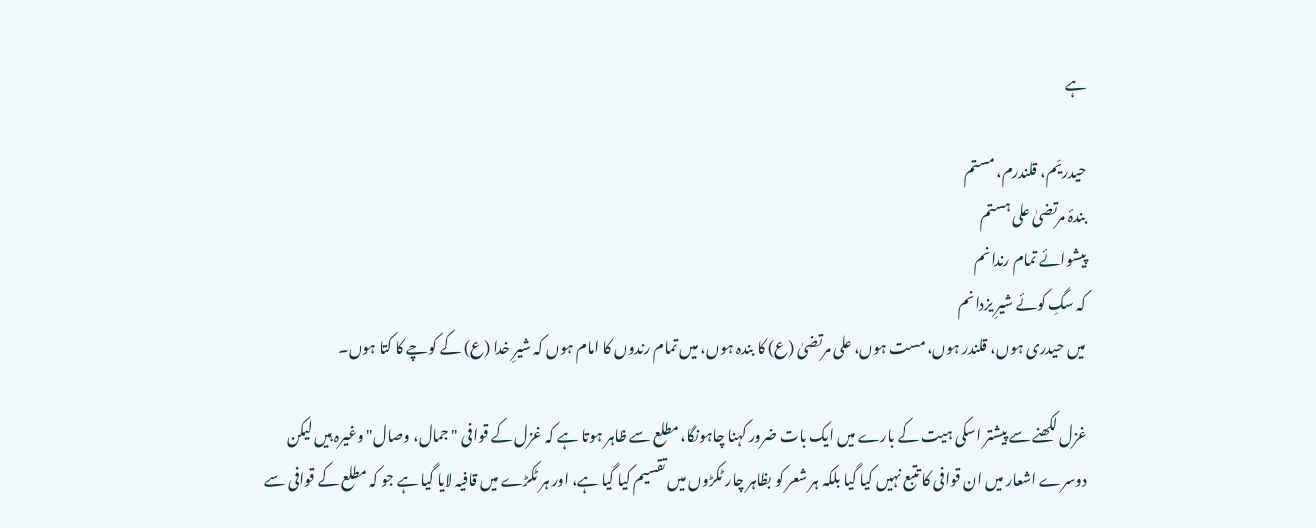ہے

حیدریّم، قلندرم، مستم
بندۂ مرتضیٰ علی ہستم
پیشوائے تمام رندانم
کہ سگِ کوئے شیرِ یزدانم
میں حیدری ہوں، قلندر ہوں، مست ہوں، علی مرتضیٰ (ع) کا بندہ ہوں، میں تمام رندوں کا امام ہوں کہ شیرِ خدا (ع) کے کوچے کا کتا ہوں۔

غزل لکھنے سے پیشتر اسکی ہیت کے بارے میں ایک بات ضرور کہنا چاہونگا، مطلع سے ظاہر ہوتا ہے کہ غزل کے قوافی "جمال، وصال" وغیرہ ہیں لیکن دوسرے اشعار میں ان قوافی کا تتبع نہیں کیا گیا بلکہ ہر شعر کو بظاہر چار ٹکڑوں میں تقسیم کیا گیا ہے، اور ہر ٹکڑے میں قافیہ لایا گیا ہے جو کہ مطلع کے قوافی سے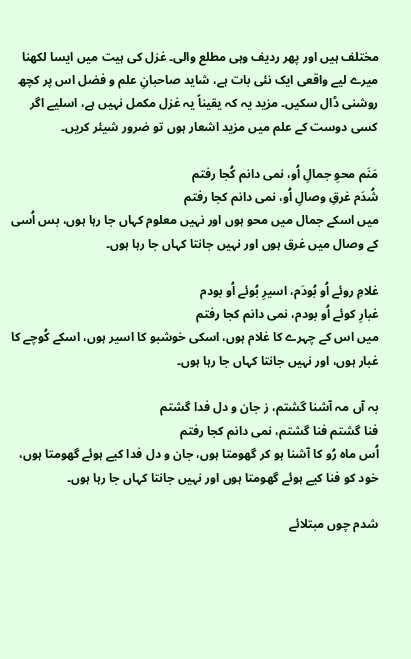مختلف ہیں اور پھر ردیف وہی مطلع والی۔ غزل کی ہیت میں ایسا لکھنا میرے لیے واقعی ایک نئی بات ہے، شاید صاحبانِ علم و فضل اس پر کچھ روشنی ڈال سکیں۔ مزید یہ کہ یقیناً یہ غزل مکمل نہیں ہے، اسلیے اگر کسی دوست کے علم میں مزید اشعار ہوں تو ضرور شیئر کریں۔

مَنَم محوِ جمالِ اُو، نمی دانم کُجا رفتم
شُدَم غرقِ وصالِ اُو، نمی دانم کجا رفتم
میں اسکے جمال میں محو ہوں اور نہیں معلوم کہاں جا رہا ہوں، بس اُسی کے وصال میں غرق ہوں اور نہیں جانتا کہاں جا رہا ہوں۔

غلامِ روئے اُو بُودَم، اسیرِ بُوئے اُو بودم
غبارِ کوئے اُو بودم، نمی دانم کجا رفتم
میں اس کے چہرے کا غلام ہوں، اسکی خوشبو کا اسیر ہوں، اسکے کُوچے کا غبار ہوں، اور نہیں جانتا کہاں جا رہا ہوں۔

بہ آں مہ آشنا گشتم، ز جان و دل فدا گشتم
فنا گشتم فنا گشتم، نمی دانم کجا رفتم
اُس ماہ رُو کا آشنا ہو کر گھومتا ہوں، جان و دل فدا کیے ہوئے گھومتا ہوں، خود کو فنا کیے ہوئے گھومتا ہوں اور نہیں جانتا کہاں جا رہا ہوں۔

شدم چوں مبتلائے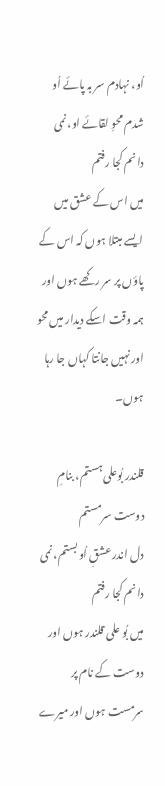اُو، نہادم سر بہ پائے اُو
شدم محوِ لقائے او، نمی دانم کجا رفتم
میں اس کے عشق میں ایسے مبتلا ہوں کہ اس کے پاؤں پر سر رکھے ہوں اور ہمہ وقت اسکے دیدار میں محو اور نہیں جانتا کہاں جا رہا ہوں۔

قلندر بُوعلی ہستم، بنامِ دوست سرمستم
دل اندر عشقِ اُو بستم، نمی دانم کجا رفتم
میں بُو علی قلندر ہوں اور دوست کے نام پر سرمست ہوں اور میرے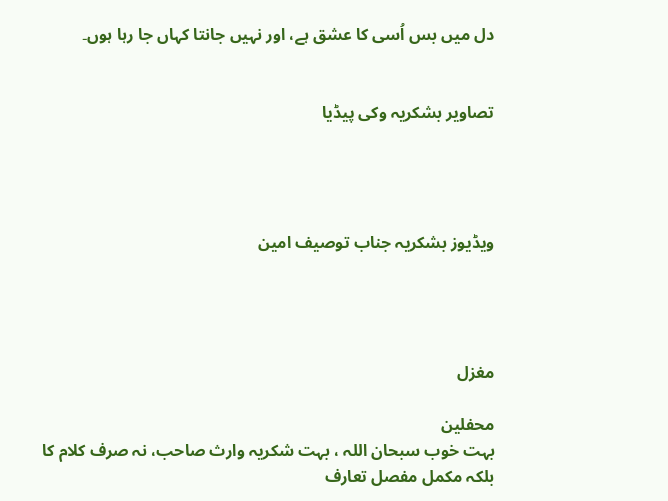دل میں بس اُسی کا عشق ہے، اور نہیں جانتا کہاں جا رہا ہوں۔


تصاویر بشکریہ وکی پیڈیا




ویڈیوز بشکریہ جناب توصیف امین




مغزل

محفلین
بہت خوب سبحان اللہ ، بہت شکریہ وارث صاحب، نہ صرف کلام کا بلکہ مکمل مفصل تعارف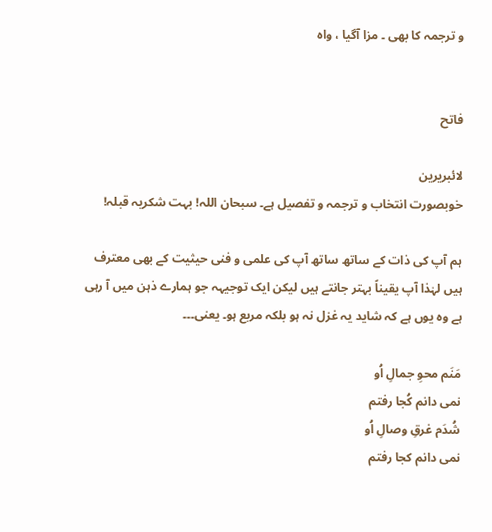و ترجمہ کا بھی ۔ مزا آگیا ، واہ


فاتح

لائبریرین
خوبصورت انتخاب و ترجمہ و تفصیل ہے۔ سبحان اللہ! بہت شکریہ قبلہ!

ہم آپ کی ذات کے ساتھ ساتھ آپ کی علمی و فنی حیثیت کے بھی معترف ہیں لہٰذا آپ یقیناً بہتر جانتے ہیں لیکن ایک توجیہہ جو ہمارے ذہن میں آ رہی ہے وہ یوں ہے کہ شاید یہ غزل نہ ہو بلکہ مربع ہو۔ یعنی۔۔۔

مَنَم محوِ جمالِ اُو
نمی دانم کُجا رفتم
شُدَم غرقِ وصالِ اُو
نمی دانم کجا رفتم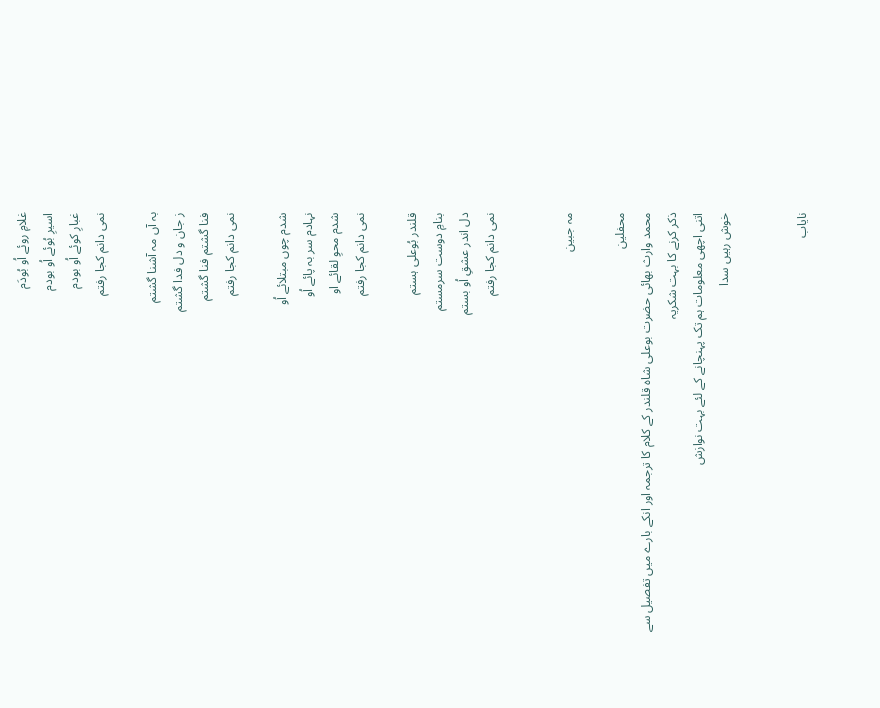غلامِ روئے اُو بُودَم
اسیرِ بُوئے اُو بودم
غبارِ کوئے اُو بودم
نمی دانم کجا رفتم

بہ آں مہ آشنا گشتم
ز جان و دل فدا گشتم
فنا گشتم فنا گشتم
نمی دانم کجا رفتم

شدم چوں مبتلائے اُو
نہادم سر بہ پائے اُو
شدم محوِ لقائے او
نمی دانم کجا رفتم

قلندر بُوعلی ہستم
بنامِ دوست سرمستم
دل اندر عشقِ اُو بستم
نمی دانم کجا رفتم


مہ جبین

محفلین
محمد وارث بھائی حضرت بوعلی شاہ قلندر کے کلام کا ترجمہ اور انکے بارے میں تفصیل سے ذکر کرنے کا بہت شکریہ
اتنی اچھی معلومات ہم تک پہنچانے کے لئے بہت نوازش
خوش رہیں سدا


نایاب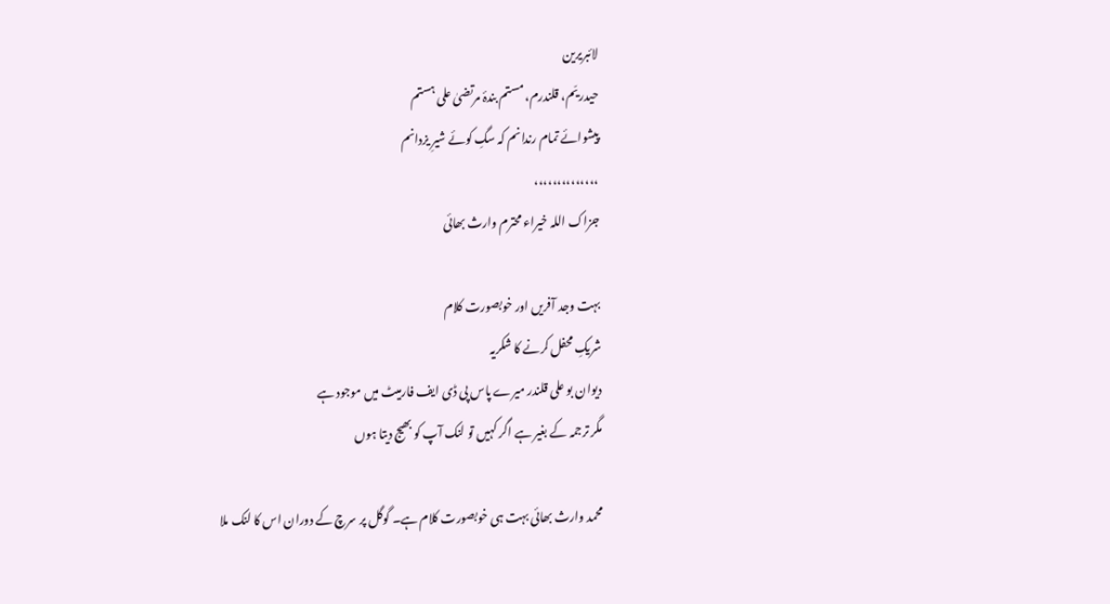لائبریرین
حیدریّم، قلندرم، مستم بندۂ مرتضیٰ علی ہستم
پیشوائے تمام رندانم کہ سگِ کوئے شیرِ یزدانم
،،،،،،،،،،،،،،
جزاک اللہ خیراء محترم وارث بھائی

بہت وجد آفریں اور خوبصورت کلام
شریکِ محفل کرنے کا شکریہ
دیوان بو علی قلندر میرے پاس پی ڈی ایف فارمیٹ میں موجود ہے
مگر ترجمہ کے بغیر ہے اگر کہیں تو لنک آپ کو بھیج دیتا ہوں

محمد وارث بھائی بہت ہی خوبصورت کلام ہے۔ گوگل پر سرچ کے دوران اس کا لنک ملا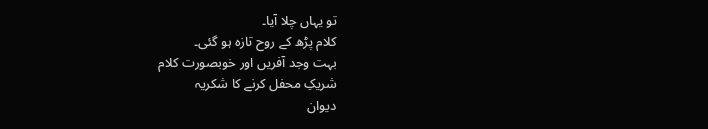تو یہاں چلا آیا۔
کلام پڑھ کے روح تازہ ہو گئی۔
بہت وجد آفریں اور خوبصورت کلام
شریکِ محفل کرنے کا شکریہ
دیوان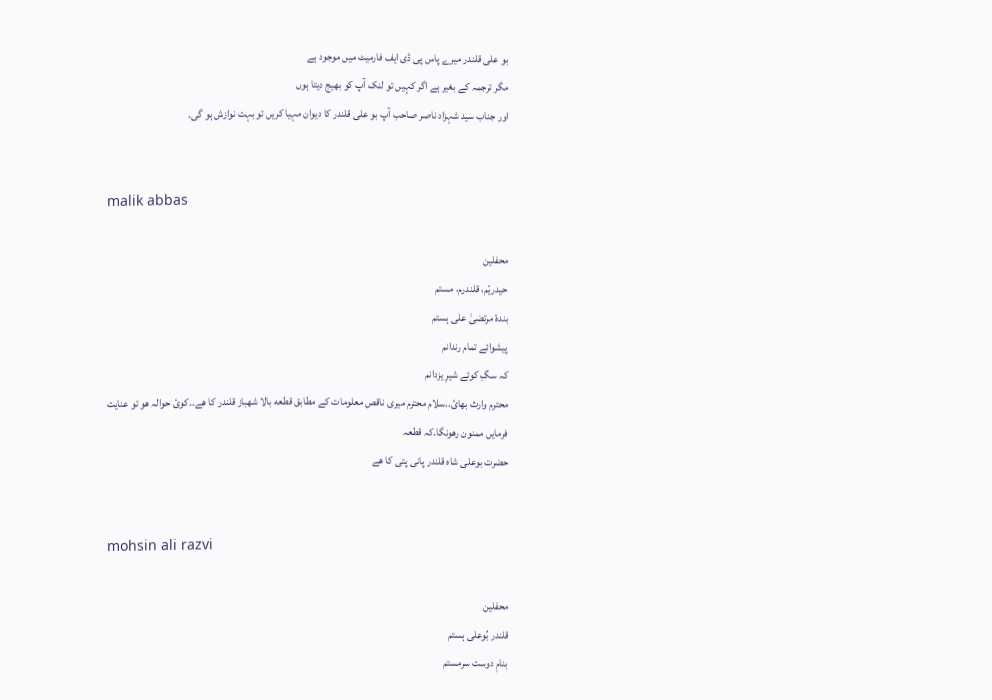بو علی قلندر میرے پاس پی ڈی ایف فارمیٹ میں موجود ہے
مگر ترجمہ کے بغیر ہے اگر کہیں تو لنک آپ کو بھیج دیتا ہوں
اور جناب سید شہزاد ناصر صاحب آپ بو علی قلندر کا دیوان مہیا کریں تو بہت نوازش ہو گی۔


malik abbas

محفلین
حیدریّم، قلندرم، مستم
بندۂ مرتضیٰ علی ہستم
پیشوائے تمام رندانم
کہ سگِ کوئے شیرِ یزدانم
محترم وارث بھائ..سلام محترم میری ناقص معلومات کے مطابق قطعه بالا شھباز قلندر کا ھے۔۔کوئ حوالہ ھو تو عنایت فرمایں ممنون رھونگا۔کہ قطعہ
حضرت بوعلی شاہ قلندر پانی پتی کا ھے


mohsin ali razvi

محفلین
قلندر بُوعلی ہستم
بنامِ دوست سرمستم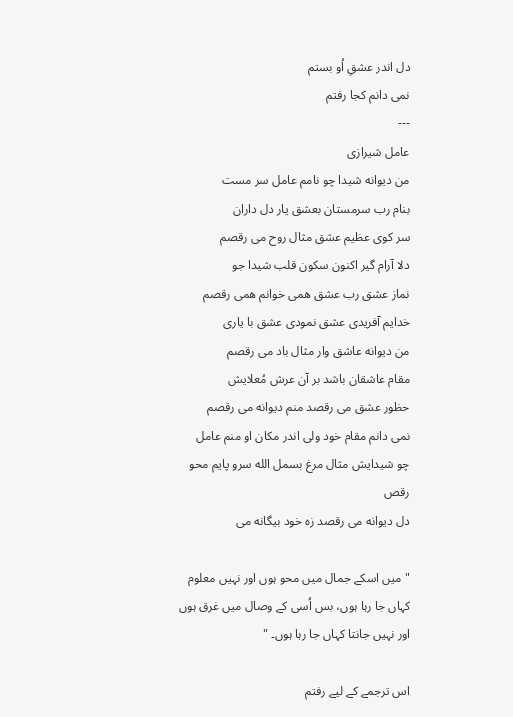دل اندر عشقِ اُو بستم
نمی دانم کجا رفتم
---
عامل شیرازی
من دیوانه شیدا چو نامم عامل سر مست
بنام رب سرمستان بعشق یار دل داران
سر کوی عظیم عشق مثال روح می رقصم
دلا آرام گیر اکنون سکون قلب شیدا جو
نماز عشق رب عشق همی خوانم همی رقصم
خدایم آفریدی عشق نمودی عشق با یاری
من دیوانه عاشق وار مثال باد می رقصم
مقام عاشقان باشد بر آن عرش مُعلایش
حظور عشق می رقصد منم دیوانه می رقصم
نمی دانم مقام خود ولی اندر مکان او منم عامل
چو شیدایش مثال مرغ بسمل الله سرو پایم محو رقص
دل دیوانه می رقصد زه خود بیگانه می

"میں اسکے جمال میں محو ہوں اور نہیں معلوم کہاں جا رہا ہوں، بس اُسی کے وصال میں غرق ہوں اور نہیں جانتا کہاں جا رہا ہوں۔ "

اس ترجمے کے لیے رفتم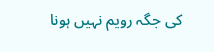کی جگہ رویم نہیں ہونا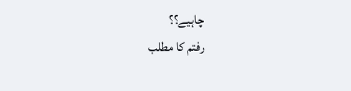چاہیے؟؟
رفتم کا مطلب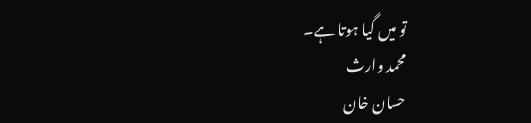تو میں گیا ہوتا ہے۔
محمد وارث
حسان خان